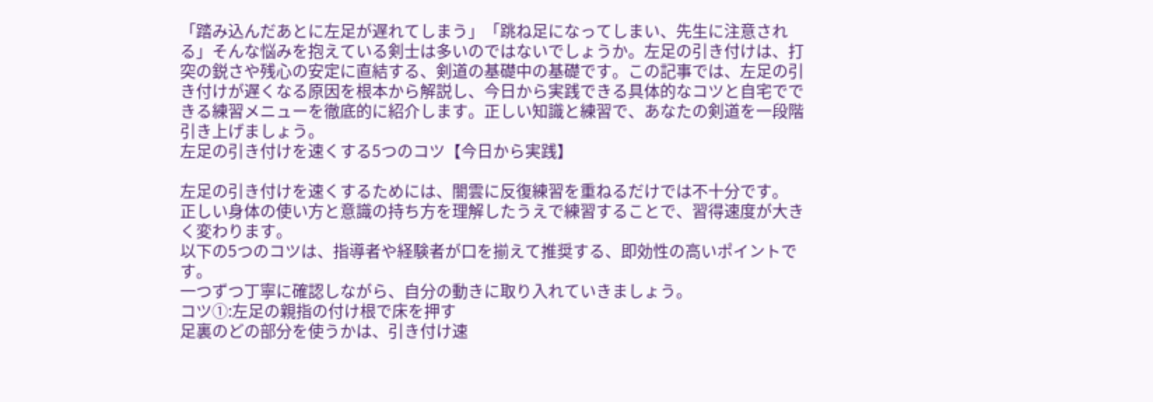「踏み込んだあとに左足が遅れてしまう」「跳ね足になってしまい、先生に注意される」そんな悩みを抱えている剣士は多いのではないでしょうか。左足の引き付けは、打突の鋭さや残心の安定に直結する、剣道の基礎中の基礎です。この記事では、左足の引き付けが遅くなる原因を根本から解説し、今日から実践できる具体的なコツと自宅でできる練習メニューを徹底的に紹介します。正しい知識と練習で、あなたの剣道を一段階引き上げましょう。
左足の引き付けを速くする5つのコツ【今日から実践】

左足の引き付けを速くするためには、闇雲に反復練習を重ねるだけでは不十分です。
正しい身体の使い方と意識の持ち方を理解したうえで練習することで、習得速度が大きく変わります。
以下の5つのコツは、指導者や経験者が口を揃えて推奨する、即効性の高いポイントです。
一つずつ丁寧に確認しながら、自分の動きに取り入れていきましょう。
コツ①:左足の親指の付け根で床を押す
足裏のどの部分を使うかは、引き付け速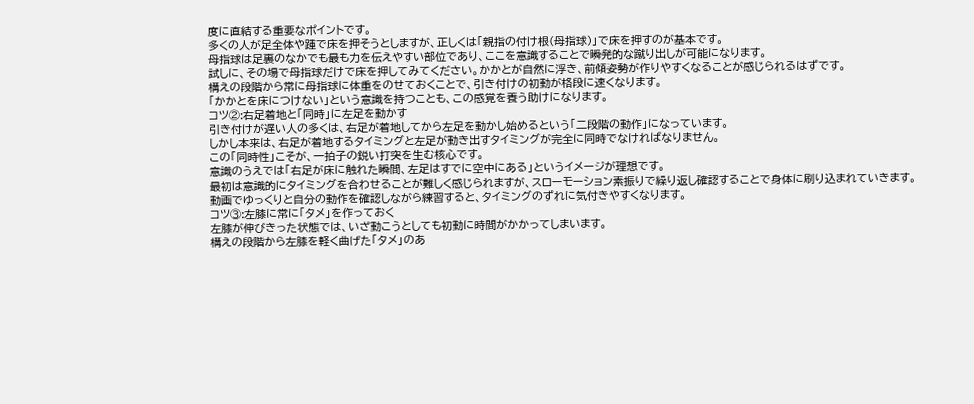度に直結する重要なポイントです。
多くの人が足全体や踵で床を押そうとしますが、正しくは「親指の付け根(母指球)」で床を押すのが基本です。
母指球は足裏のなかでも最も力を伝えやすい部位であり、ここを意識することで瞬発的な蹴り出しが可能になります。
試しに、その場で母指球だけで床を押してみてください。かかとが自然に浮き、前傾姿勢が作りやすくなることが感じられるはずです。
構えの段階から常に母指球に体重をのせておくことで、引き付けの初動が格段に速くなります。
「かかとを床につけない」という意識を持つことも、この感覚を養う助けになります。
コツ②:右足着地と「同時」に左足を動かす
引き付けが遅い人の多くは、右足が着地してから左足を動かし始めるという「二段階の動作」になっています。
しかし本来は、右足が着地するタイミングと左足が動き出すタイミングが完全に同時でなければなりません。
この「同時性」こそが、一拍子の鋭い打突を生む核心です。
意識のうえでは「右足が床に触れた瞬間、左足はすでに空中にある」というイメージが理想です。
最初は意識的にタイミングを合わせることが難しく感じられますが、スローモーション素振りで繰り返し確認することで身体に刷り込まれていきます。
動画でゆっくりと自分の動作を確認しながら練習すると、タイミングのずれに気付きやすくなります。
コツ③:左膝に常に「タメ」を作っておく
左膝が伸びきった状態では、いざ動こうとしても初動に時間がかかってしまいます。
構えの段階から左膝を軽く曲げた「タメ」のあ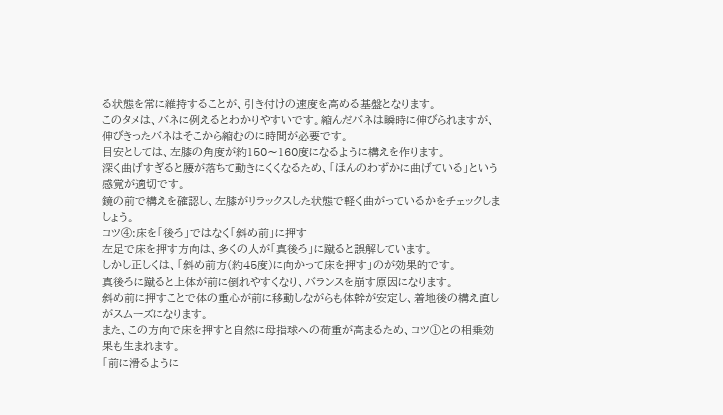る状態を常に維持することが、引き付けの速度を高める基盤となります。
このタメは、バネに例えるとわかりやすいです。縮んだバネは瞬時に伸びられますが、伸びきったバネはそこから縮むのに時間が必要です。
目安としては、左膝の角度が約150〜160度になるように構えを作ります。
深く曲げすぎると腰が落ちて動きにくくなるため、「ほんのわずかに曲げている」という感覚が適切です。
鏡の前で構えを確認し、左膝がリラックスした状態で軽く曲がっているかをチェックしましょう。
コツ④:床を「後ろ」ではなく「斜め前」に押す
左足で床を押す方向は、多くの人が「真後ろ」に蹴ると誤解しています。
しかし正しくは、「斜め前方(約45度)に向かって床を押す」のが効果的です。
真後ろに蹴ると上体が前に倒れやすくなり、バランスを崩す原因になります。
斜め前に押すことで体の重心が前に移動しながらも体幹が安定し、着地後の構え直しがスムーズになります。
また、この方向で床を押すと自然に母指球への荷重が高まるため、コツ①との相乗効果も生まれます。
「前に滑るように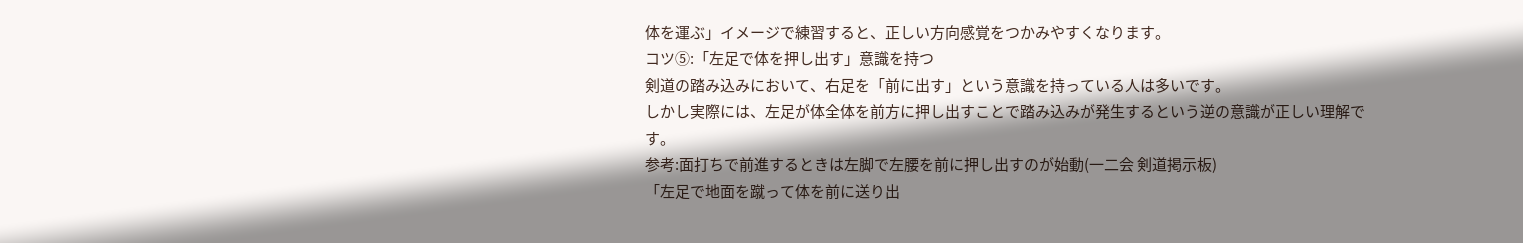体を運ぶ」イメージで練習すると、正しい方向感覚をつかみやすくなります。
コツ⑤:「左足で体を押し出す」意識を持つ
剣道の踏み込みにおいて、右足を「前に出す」という意識を持っている人は多いです。
しかし実際には、左足が体全体を前方に押し出すことで踏み込みが発生するという逆の意識が正しい理解です。
参考:面打ちで前進するときは左脚で左腰を前に押し出すのが始動(一二会 剣道掲示板)
「左足で地面を蹴って体を前に送り出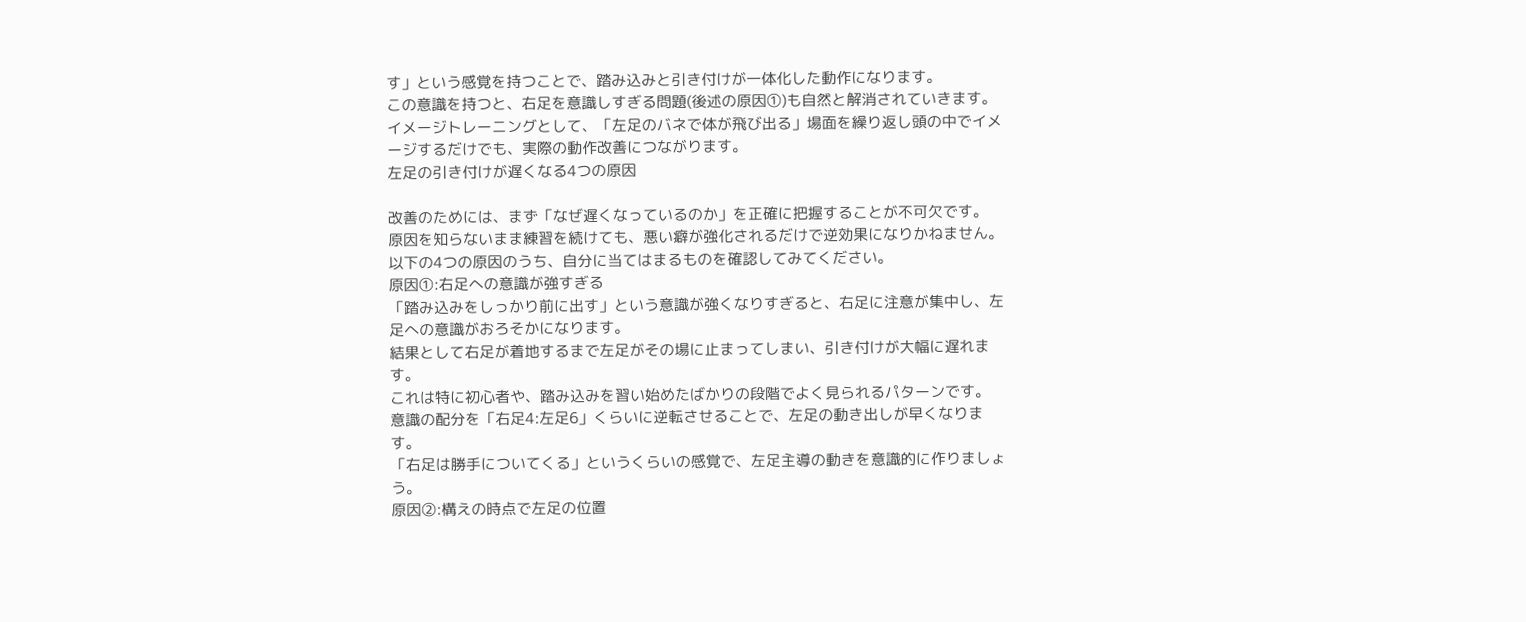す」という感覚を持つことで、踏み込みと引き付けが一体化した動作になります。
この意識を持つと、右足を意識しすぎる問題(後述の原因①)も自然と解消されていきます。
イメージトレーニングとして、「左足のバネで体が飛び出る」場面を繰り返し頭の中でイメージするだけでも、実際の動作改善につながります。
左足の引き付けが遅くなる4つの原因

改善のためには、まず「なぜ遅くなっているのか」を正確に把握することが不可欠です。
原因を知らないまま練習を続けても、悪い癖が強化されるだけで逆効果になりかねません。
以下の4つの原因のうち、自分に当てはまるものを確認してみてください。
原因①:右足への意識が強すぎる
「踏み込みをしっかり前に出す」という意識が強くなりすぎると、右足に注意が集中し、左足への意識がおろそかになります。
結果として右足が着地するまで左足がその場に止まってしまい、引き付けが大幅に遅れます。
これは特に初心者や、踏み込みを習い始めたばかりの段階でよく見られるパターンです。
意識の配分を「右足4:左足6」くらいに逆転させることで、左足の動き出しが早くなります。
「右足は勝手についてくる」というくらいの感覚で、左足主導の動きを意識的に作りましょう。
原因②:構えの時点で左足の位置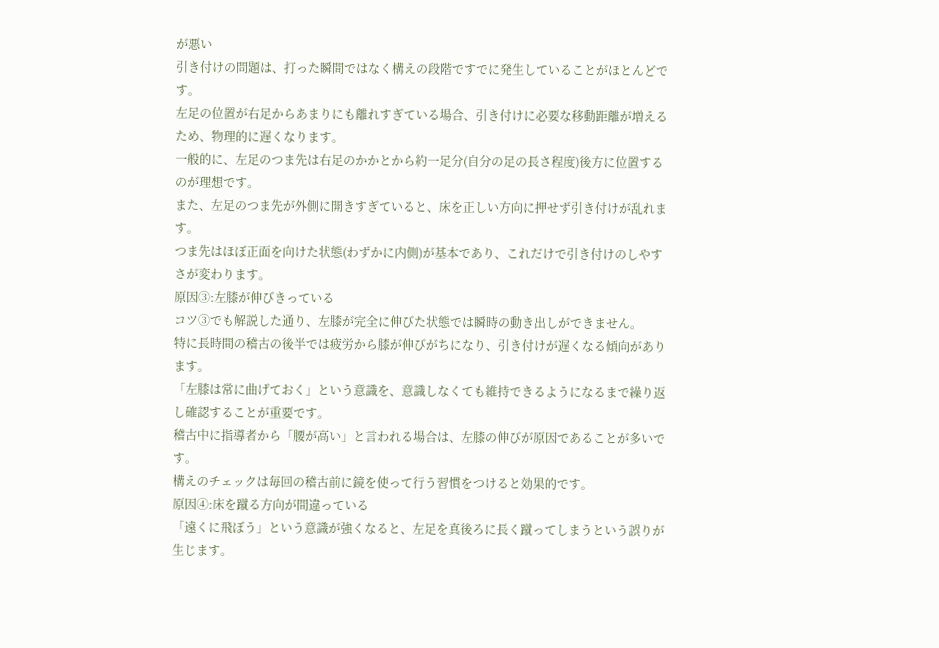が悪い
引き付けの問題は、打った瞬間ではなく構えの段階ですでに発生していることがほとんどです。
左足の位置が右足からあまりにも離れすぎている場合、引き付けに必要な移動距離が増えるため、物理的に遅くなります。
一般的に、左足のつま先は右足のかかとから約一足分(自分の足の長さ程度)後方に位置するのが理想です。
また、左足のつま先が外側に開きすぎていると、床を正しい方向に押せず引き付けが乱れます。
つま先はほぼ正面を向けた状態(わずかに内側)が基本であり、これだけで引き付けのしやすさが変わります。
原因③:左膝が伸びきっている
コツ③でも解説した通り、左膝が完全に伸びた状態では瞬時の動き出しができません。
特に長時間の稽古の後半では疲労から膝が伸びがちになり、引き付けが遅くなる傾向があります。
「左膝は常に曲げておく」という意識を、意識しなくても維持できるようになるまで繰り返し確認することが重要です。
稽古中に指導者から「腰が高い」と言われる場合は、左膝の伸びが原因であることが多いです。
構えのチェックは毎回の稽古前に鏡を使って行う習慣をつけると効果的です。
原因④:床を蹴る方向が間違っている
「遠くに飛ぼう」という意識が強くなると、左足を真後ろに長く蹴ってしまうという誤りが生じます。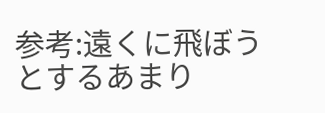参考:遠くに飛ぼうとするあまり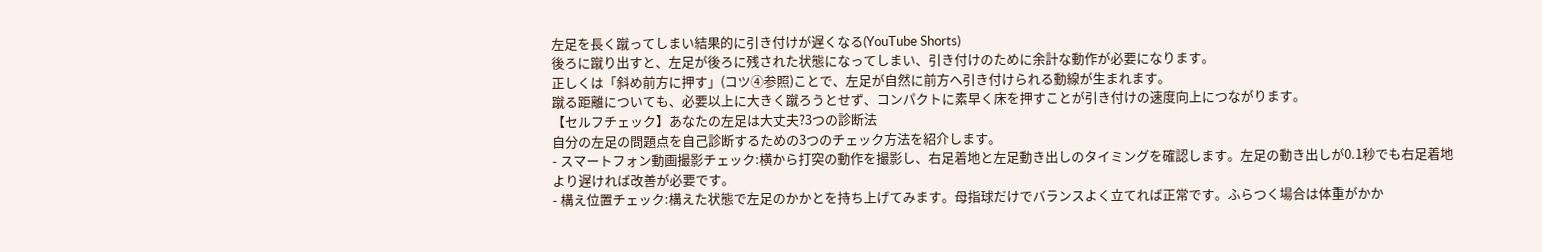左足を長く蹴ってしまい結果的に引き付けが遅くなる(YouTube Shorts)
後ろに蹴り出すと、左足が後ろに残された状態になってしまい、引き付けのために余計な動作が必要になります。
正しくは「斜め前方に押す」(コツ④参照)ことで、左足が自然に前方へ引き付けられる動線が生まれます。
蹴る距離についても、必要以上に大きく蹴ろうとせず、コンパクトに素早く床を押すことが引き付けの速度向上につながります。
【セルフチェック】あなたの左足は大丈夫?3つの診断法
自分の左足の問題点を自己診断するための3つのチェック方法を紹介します。
- スマートフォン動画撮影チェック:横から打突の動作を撮影し、右足着地と左足動き出しのタイミングを確認します。左足の動き出しが0.1秒でも右足着地より遅ければ改善が必要です。
- 構え位置チェック:構えた状態で左足のかかとを持ち上げてみます。母指球だけでバランスよく立てれば正常です。ふらつく場合は体重がかか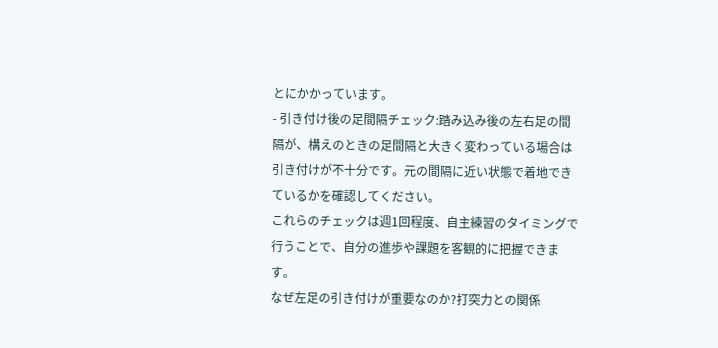とにかかっています。
- 引き付け後の足間隔チェック:踏み込み後の左右足の間隔が、構えのときの足間隔と大きく変わっている場合は引き付けが不十分です。元の間隔に近い状態で着地できているかを確認してください。
これらのチェックは週1回程度、自主練習のタイミングで行うことで、自分の進歩や課題を客観的に把握できます。
なぜ左足の引き付けが重要なのか?打突力との関係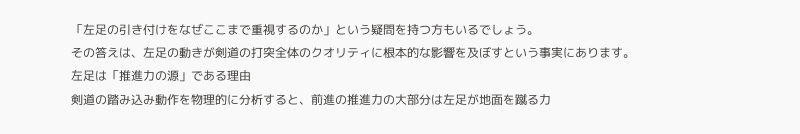「左足の引き付けをなぜここまで重視するのか」という疑問を持つ方もいるでしょう。
その答えは、左足の動きが剣道の打突全体のクオリティに根本的な影響を及ぼすという事実にあります。
左足は「推進力の源」である理由
剣道の踏み込み動作を物理的に分析すると、前進の推進力の大部分は左足が地面を蹴る力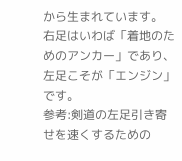から生まれています。
右足はいわば「着地のためのアンカー」であり、左足こそが「エンジン」です。
参考:剣道の左足引き寄せを速くするための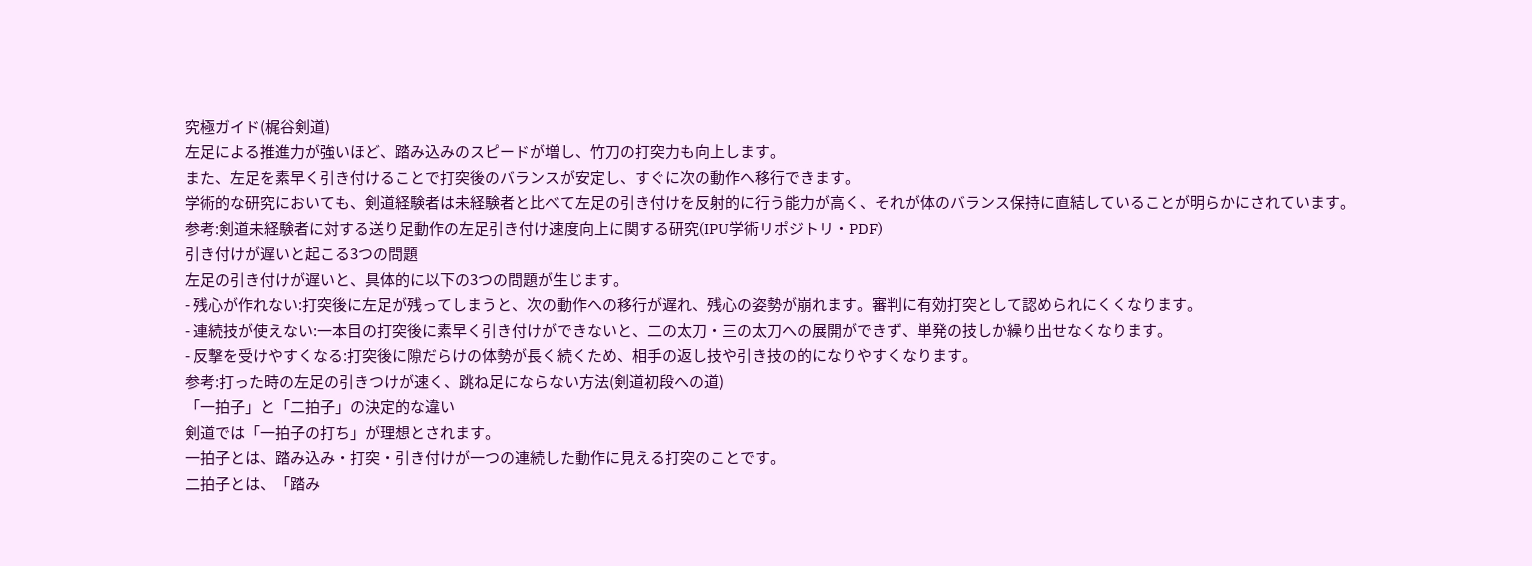究極ガイド(梶谷剣道)
左足による推進力が強いほど、踏み込みのスピードが増し、竹刀の打突力も向上します。
また、左足を素早く引き付けることで打突後のバランスが安定し、すぐに次の動作へ移行できます。
学術的な研究においても、剣道経験者は未経験者と比べて左足の引き付けを反射的に行う能力が高く、それが体のバランス保持に直結していることが明らかにされています。
参考:剣道未経験者に対する送り足動作の左足引き付け速度向上に関する研究(IPU学術リポジトリ・PDF)
引き付けが遅いと起こる3つの問題
左足の引き付けが遅いと、具体的に以下の3つの問題が生じます。
- 残心が作れない:打突後に左足が残ってしまうと、次の動作への移行が遅れ、残心の姿勢が崩れます。審判に有効打突として認められにくくなります。
- 連続技が使えない:一本目の打突後に素早く引き付けができないと、二の太刀・三の太刀への展開ができず、単発の技しか繰り出せなくなります。
- 反撃を受けやすくなる:打突後に隙だらけの体勢が長く続くため、相手の返し技や引き技の的になりやすくなります。
参考:打った時の左足の引きつけが速く、跳ね足にならない方法(剣道初段への道)
「一拍子」と「二拍子」の決定的な違い
剣道では「一拍子の打ち」が理想とされます。
一拍子とは、踏み込み・打突・引き付けが一つの連続した動作に見える打突のことです。
二拍子とは、「踏み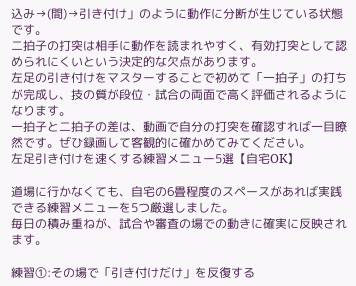込み→(間)→引き付け」のように動作に分断が生じている状態です。
二拍子の打突は相手に動作を読まれやすく、有効打突として認められにくいという決定的な欠点があります。
左足の引き付けをマスターすることで初めて「一拍子」の打ちが完成し、技の質が段位・試合の両面で高く評価されるようになります。
一拍子と二拍子の差は、動画で自分の打突を確認すれば一目瞭然です。ぜひ録画して客観的に確かめてみてください。
左足引き付けを速くする練習メニュー5選【自宅OK】

道場に行かなくても、自宅の6畳程度のスペースがあれば実践できる練習メニューを5つ厳選しました。
毎日の積み重ねが、試合や審査の場での動きに確実に反映されます。

練習①:その場で「引き付けだけ」を反復する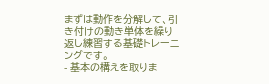まずは動作を分解して、引き付けの動き単体を繰り返し練習する基礎トレーニングです。
- 基本の構えを取りま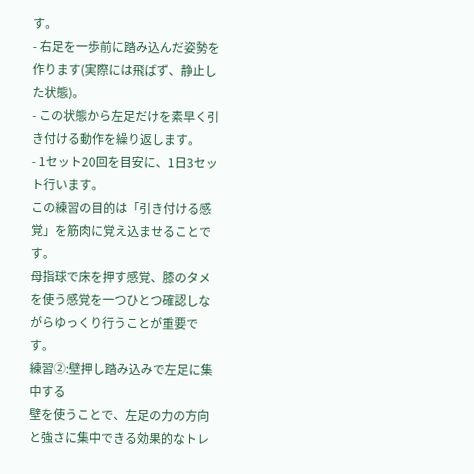す。
- 右足を一歩前に踏み込んだ姿勢を作ります(実際には飛ばず、静止した状態)。
- この状態から左足だけを素早く引き付ける動作を繰り返します。
- 1セット20回を目安に、1日3セット行います。
この練習の目的は「引き付ける感覚」を筋肉に覚え込ませることです。
母指球で床を押す感覚、膝のタメを使う感覚を一つひとつ確認しながらゆっくり行うことが重要です。
練習②:壁押し踏み込みで左足に集中する
壁を使うことで、左足の力の方向と強さに集中できる効果的なトレ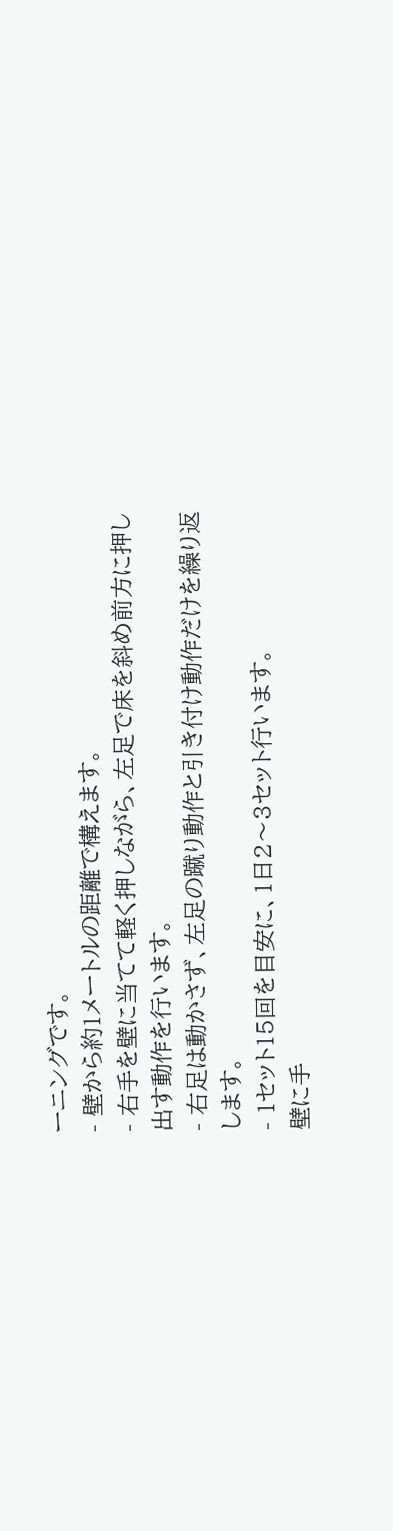ーニングです。
- 壁から約1メートルの距離で構えます。
- 右手を壁に当てて軽く押しながら、左足で床を斜め前方に押し出す動作を行います。
- 右足は動かさず、左足の蹴り動作と引き付け動作だけを繰り返します。
- 1セット15回を目安に、1日2〜3セット行います。
壁に手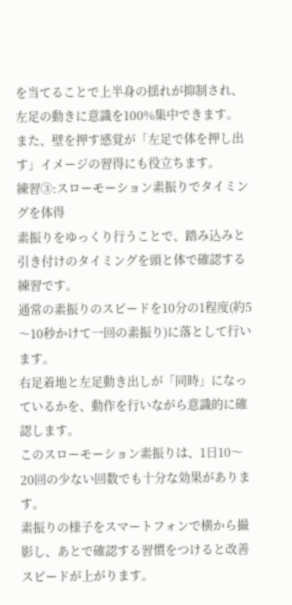を当てることで上半身の揺れが抑制され、左足の動きに意識を100%集中できます。
また、壁を押す感覚が「左足で体を押し出す」イメージの習得にも役立ちます。
練習③:スローモーション素振りでタイミングを体得
素振りをゆっくり行うことで、踏み込みと引き付けのタイミングを頭と体で確認する練習です。
通常の素振りのスピードを10分の1程度(約5〜10秒かけて一回の素振り)に落として行います。
右足着地と左足動き出しが「同時」になっているかを、動作を行いながら意識的に確認します。
このスローモーション素振りは、1日10〜20回の少ない回数でも十分な効果があります。
素振りの様子をスマートフォンで横から撮影し、あとで確認する習慣をつけると改善スピードが上がります。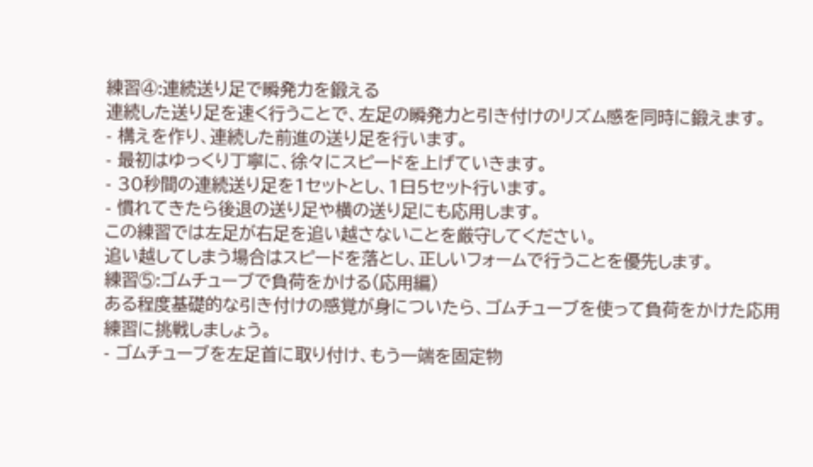練習④:連続送り足で瞬発力を鍛える
連続した送り足を速く行うことで、左足の瞬発力と引き付けのリズム感を同時に鍛えます。
- 構えを作り、連続した前進の送り足を行います。
- 最初はゆっくり丁寧に、徐々にスピードを上げていきます。
- 30秒間の連続送り足を1セットとし、1日5セット行います。
- 慣れてきたら後退の送り足や横の送り足にも応用します。
この練習では左足が右足を追い越さないことを厳守してください。
追い越してしまう場合はスピードを落とし、正しいフォームで行うことを優先します。
練習⑤:ゴムチューブで負荷をかける(応用編)
ある程度基礎的な引き付けの感覚が身についたら、ゴムチューブを使って負荷をかけた応用練習に挑戦しましょう。
- ゴムチューブを左足首に取り付け、もう一端を固定物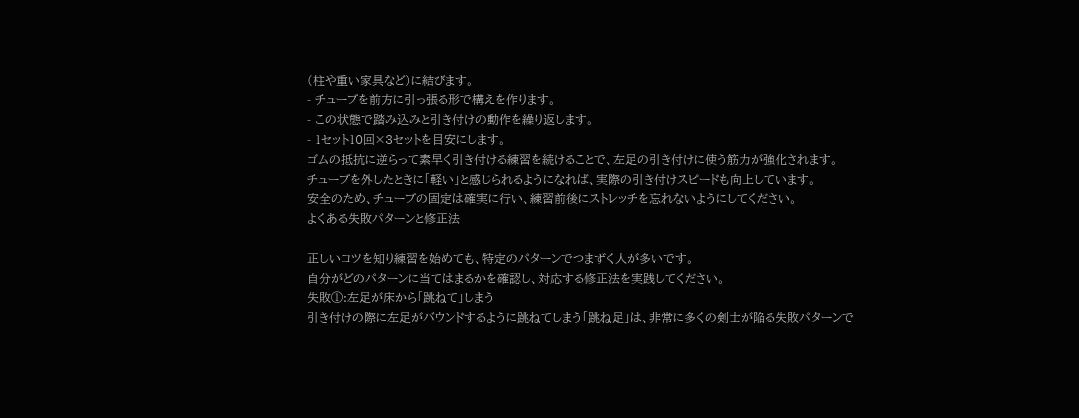(柱や重い家具など)に結びます。
- チューブを前方に引っ張る形で構えを作ります。
- この状態で踏み込みと引き付けの動作を繰り返します。
- 1セット10回×3セットを目安にします。
ゴムの抵抗に逆らって素早く引き付ける練習を続けることで、左足の引き付けに使う筋力が強化されます。
チューブを外したときに「軽い」と感じられるようになれば、実際の引き付けスピードも向上しています。
安全のため、チューブの固定は確実に行い、練習前後にストレッチを忘れないようにしてください。
よくある失敗パターンと修正法

正しいコツを知り練習を始めても、特定のパターンでつまずく人が多いです。
自分がどのパターンに当てはまるかを確認し、対応する修正法を実践してください。
失敗①:左足が床から「跳ねて」しまう
引き付けの際に左足がバウンドするように跳ねてしまう「跳ね足」は、非常に多くの剣士が陥る失敗パターンで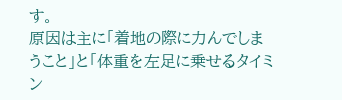す。
原因は主に「着地の際に力んでしまうこと」と「体重を左足に乗せるタイミン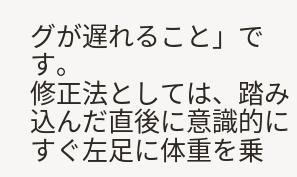グが遅れること」です。
修正法としては、踏み込んだ直後に意識的にすぐ左足に体重を乗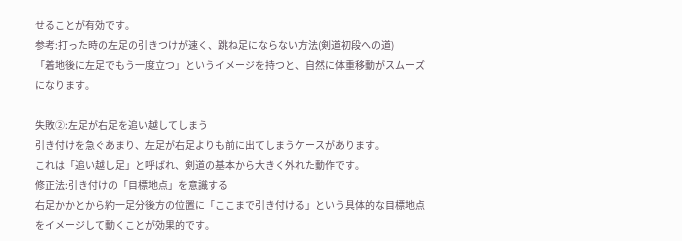せることが有効です。
参考:打った時の左足の引きつけが速く、跳ね足にならない方法(剣道初段への道)
「着地後に左足でもう一度立つ」というイメージを持つと、自然に体重移動がスムーズになります。

失敗②:左足が右足を追い越してしまう
引き付けを急ぐあまり、左足が右足よりも前に出てしまうケースがあります。
これは「追い越し足」と呼ばれ、剣道の基本から大きく外れた動作です。
修正法:引き付けの「目標地点」を意識する
右足かかとから約一足分後方の位置に「ここまで引き付ける」という具体的な目標地点をイメージして動くことが効果的です。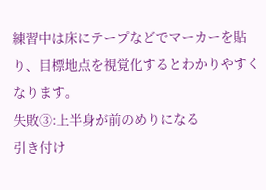練習中は床にテープなどでマーカーを貼り、目標地点を視覚化するとわかりやすくなります。
失敗③:上半身が前のめりになる
引き付け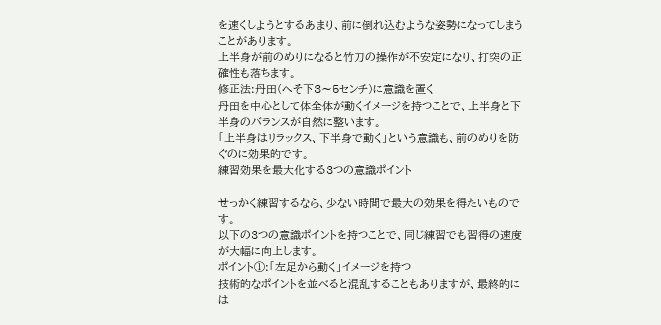を速くしようとするあまり、前に倒れ込むような姿勢になってしまうことがあります。
上半身が前のめりになると竹刀の操作が不安定になり、打突の正確性も落ちます。
修正法:丹田(へそ下3〜5センチ)に意識を置く
丹田を中心として体全体が動くイメージを持つことで、上半身と下半身のバランスが自然に整います。
「上半身はリラックス、下半身で動く」という意識も、前のめりを防ぐのに効果的です。
練習効果を最大化する3つの意識ポイント

せっかく練習するなら、少ない時間で最大の効果を得たいものです。
以下の3つの意識ポイントを持つことで、同じ練習でも習得の速度が大幅に向上します。
ポイント①:「左足から動く」イメージを持つ
技術的なポイントを並べると混乱することもありますが、最終的には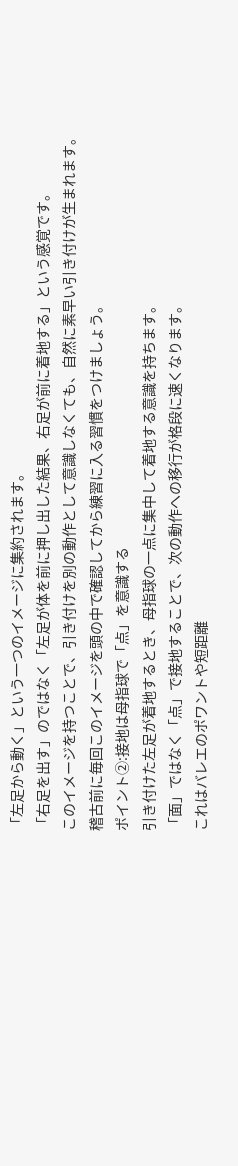「左足から動く」という一つのイメージに集約されます。
「右足を出す」のではなく「左足が体を前に押し出した結果、右足が前に着地する」という感覚です。
このイメージを持つことで、引き付けを別の動作として意識しなくても、自然に素早い引き付けが生まれます。
稽古前に毎回このイメージを頭の中で確認してから練習に入る習慣をつけましょう。
ポイント②:接地は母指球で「点」を意識する
引き付けた左足が着地するとき、母指球の一点に集中して着地する意識を持ちます。
「面」ではなく「点」で接地することで、次の動作への移行が格段に速くなります。
これはバレエのポワントや短距離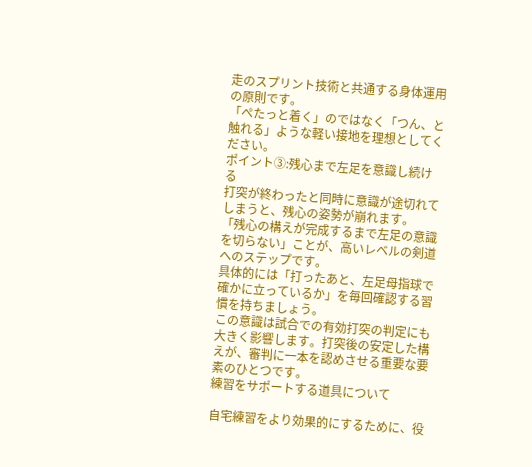走のスプリント技術と共通する身体運用の原則です。
「ぺたっと着く」のではなく「つん、と触れる」ような軽い接地を理想としてください。
ポイント③:残心まで左足を意識し続ける
打突が終わったと同時に意識が途切れてしまうと、残心の姿勢が崩れます。
「残心の構えが完成するまで左足の意識を切らない」ことが、高いレベルの剣道へのステップです。
具体的には「打ったあと、左足母指球で確かに立っているか」を毎回確認する習慣を持ちましょう。
この意識は試合での有効打突の判定にも大きく影響します。打突後の安定した構えが、審判に一本を認めさせる重要な要素のひとつです。
練習をサポートする道具について

自宅練習をより効果的にするために、役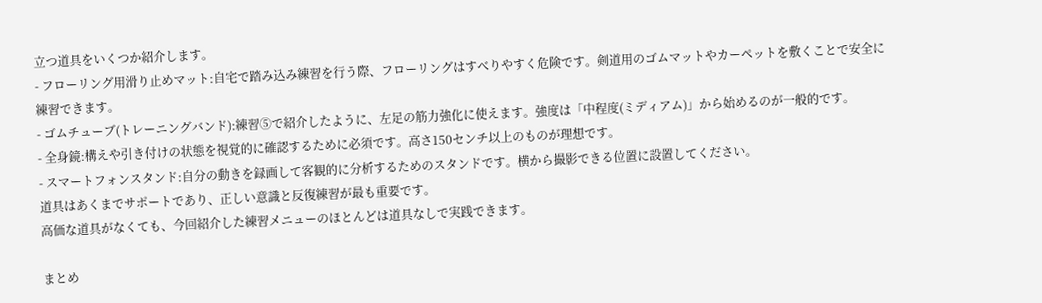立つ道具をいくつか紹介します。
- フローリング用滑り止めマット:自宅で踏み込み練習を行う際、フローリングはすべりやすく危険です。剣道用のゴムマットやカーペットを敷くことで安全に練習できます。
- ゴムチューブ(トレーニングバンド):練習⑤で紹介したように、左足の筋力強化に使えます。強度は「中程度(ミディアム)」から始めるのが一般的です。
- 全身鏡:構えや引き付けの状態を視覚的に確認するために必須です。高さ150センチ以上のものが理想です。
- スマートフォンスタンド:自分の動きを録画して客観的に分析するためのスタンドです。横から撮影できる位置に設置してください。
道具はあくまでサポートであり、正しい意識と反復練習が最も重要です。
高価な道具がなくても、今回紹介した練習メニューのほとんどは道具なしで実践できます。

まとめ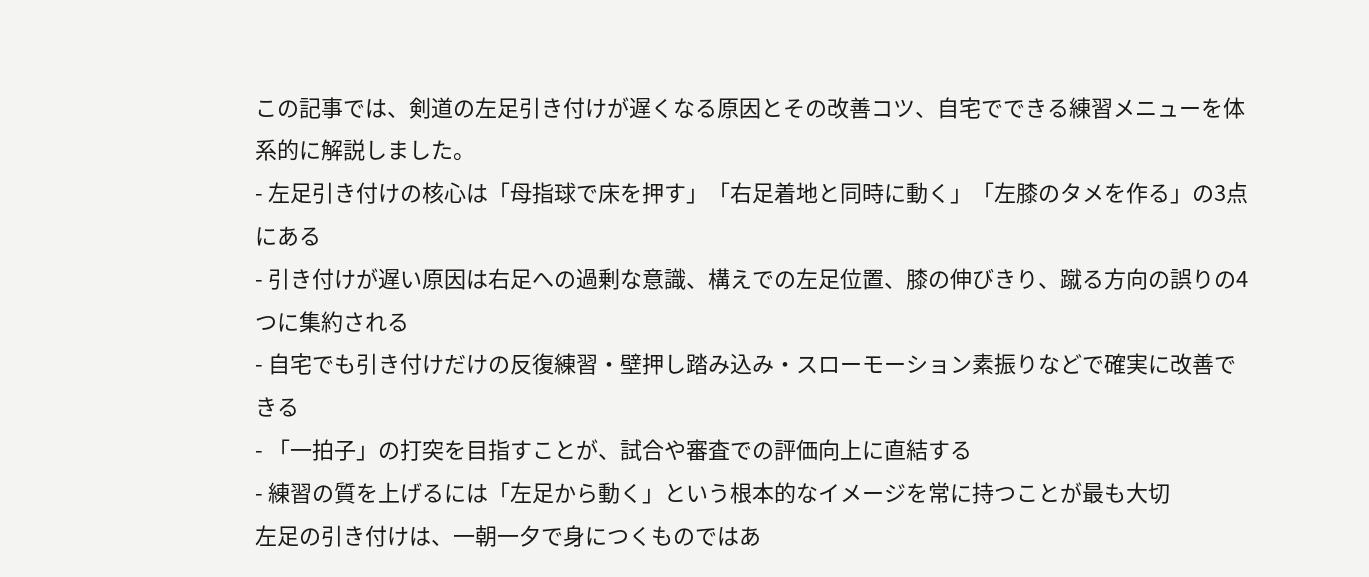この記事では、剣道の左足引き付けが遅くなる原因とその改善コツ、自宅でできる練習メニューを体系的に解説しました。
- 左足引き付けの核心は「母指球で床を押す」「右足着地と同時に動く」「左膝のタメを作る」の3点にある
- 引き付けが遅い原因は右足への過剰な意識、構えでの左足位置、膝の伸びきり、蹴る方向の誤りの4つに集約される
- 自宅でも引き付けだけの反復練習・壁押し踏み込み・スローモーション素振りなどで確実に改善できる
- 「一拍子」の打突を目指すことが、試合や審査での評価向上に直結する
- 練習の質を上げるには「左足から動く」という根本的なイメージを常に持つことが最も大切
左足の引き付けは、一朝一夕で身につくものではあ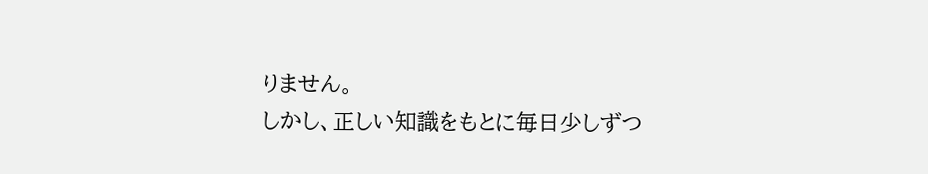りません。
しかし、正しい知識をもとに毎日少しずつ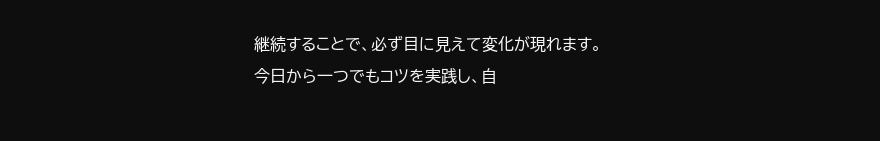継続することで、必ず目に見えて変化が現れます。
今日から一つでもコツを実践し、自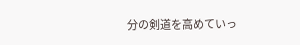分の剣道を高めていっ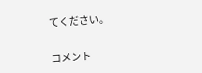てください。


コメント